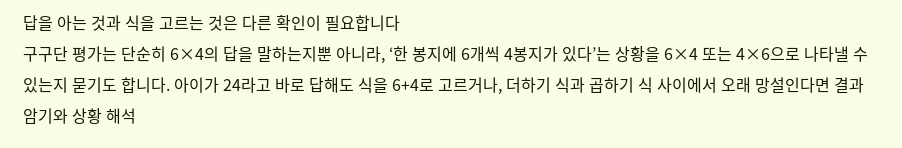답을 아는 것과 식을 고르는 것은 다른 확인이 필요합니다
구구단 평가는 단순히 6×4의 답을 말하는지뿐 아니라, ‘한 봉지에 6개씩 4봉지가 있다’는 상황을 6×4 또는 4×6으로 나타낼 수 있는지 묻기도 합니다. 아이가 24라고 바로 답해도 식을 6+4로 고르거나, 더하기 식과 곱하기 식 사이에서 오래 망설인다면 결과 암기와 상황 해석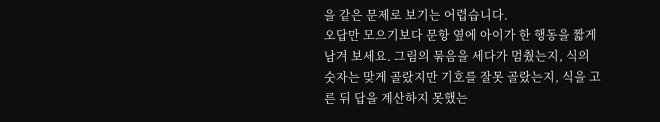을 같은 문제로 보기는 어렵습니다.
오답만 모으기보다 문항 옆에 아이가 한 행동을 짧게 남겨 보세요. 그림의 묶음을 세다가 멈췄는지, 식의 숫자는 맞게 골랐지만 기호를 잘못 골랐는지, 식을 고른 뒤 답을 계산하지 못했는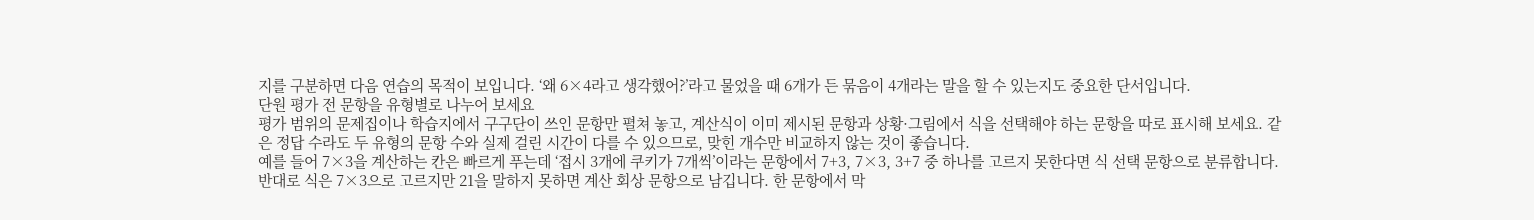지를 구분하면 다음 연습의 목적이 보입니다. ‘왜 6×4라고 생각했어?’라고 물었을 때 6개가 든 묶음이 4개라는 말을 할 수 있는지도 중요한 단서입니다.
단원 평가 전 문항을 유형별로 나누어 보세요
평가 범위의 문제집이나 학습지에서 구구단이 쓰인 문항만 펼쳐 놓고, 계산식이 이미 제시된 문항과 상황·그림에서 식을 선택해야 하는 문항을 따로 표시해 보세요. 같은 정답 수라도 두 유형의 문항 수와 실제 걸린 시간이 다를 수 있으므로, 맞힌 개수만 비교하지 않는 것이 좋습니다.
예를 들어 7×3을 계산하는 칸은 빠르게 푸는데 ‘접시 3개에 쿠키가 7개씩’이라는 문항에서 7+3, 7×3, 3+7 중 하나를 고르지 못한다면 식 선택 문항으로 분류합니다. 반대로 식은 7×3으로 고르지만 21을 말하지 못하면 계산 회상 문항으로 남깁니다. 한 문항에서 막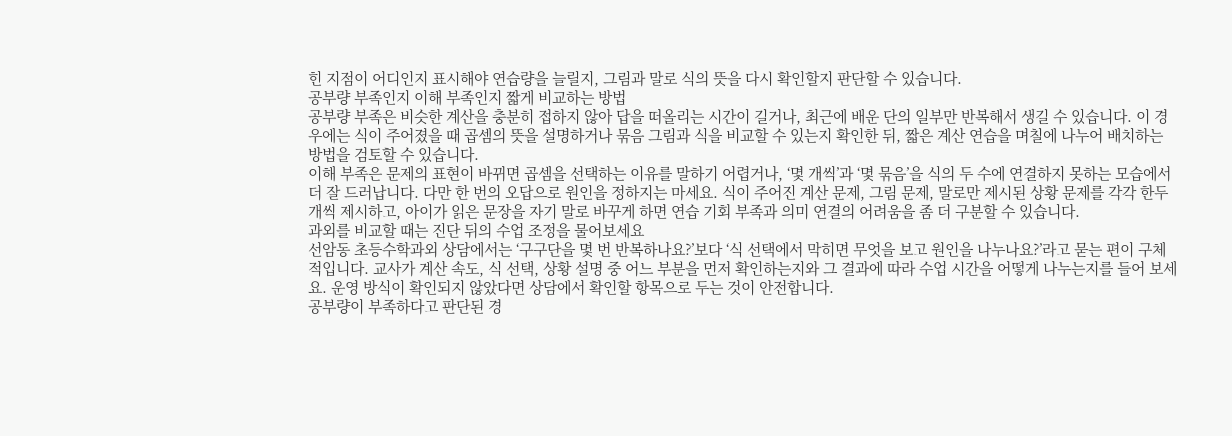힌 지점이 어디인지 표시해야 연습량을 늘릴지, 그림과 말로 식의 뜻을 다시 확인할지 판단할 수 있습니다.
공부량 부족인지 이해 부족인지 짧게 비교하는 방법
공부량 부족은 비슷한 계산을 충분히 접하지 않아 답을 떠올리는 시간이 길거나, 최근에 배운 단의 일부만 반복해서 생길 수 있습니다. 이 경우에는 식이 주어졌을 때 곱셈의 뜻을 설명하거나 묶음 그림과 식을 비교할 수 있는지 확인한 뒤, 짧은 계산 연습을 며칠에 나누어 배치하는 방법을 검토할 수 있습니다.
이해 부족은 문제의 표현이 바뀌면 곱셈을 선택하는 이유를 말하기 어렵거나, ‘몇 개씩’과 ‘몇 묶음’을 식의 두 수에 연결하지 못하는 모습에서 더 잘 드러납니다. 다만 한 번의 오답으로 원인을 정하지는 마세요. 식이 주어진 계산 문제, 그림 문제, 말로만 제시된 상황 문제를 각각 한두 개씩 제시하고, 아이가 읽은 문장을 자기 말로 바꾸게 하면 연습 기회 부족과 의미 연결의 어려움을 좀 더 구분할 수 있습니다.
과외를 비교할 때는 진단 뒤의 수업 조정을 물어보세요
선암동 초등수학과외 상담에서는 ‘구구단을 몇 번 반복하나요?’보다 ‘식 선택에서 막히면 무엇을 보고 원인을 나누나요?’라고 묻는 편이 구체적입니다. 교사가 계산 속도, 식 선택, 상황 설명 중 어느 부분을 먼저 확인하는지와 그 결과에 따라 수업 시간을 어떻게 나누는지를 들어 보세요. 운영 방식이 확인되지 않았다면 상담에서 확인할 항목으로 두는 것이 안전합니다.
공부량이 부족하다고 판단된 경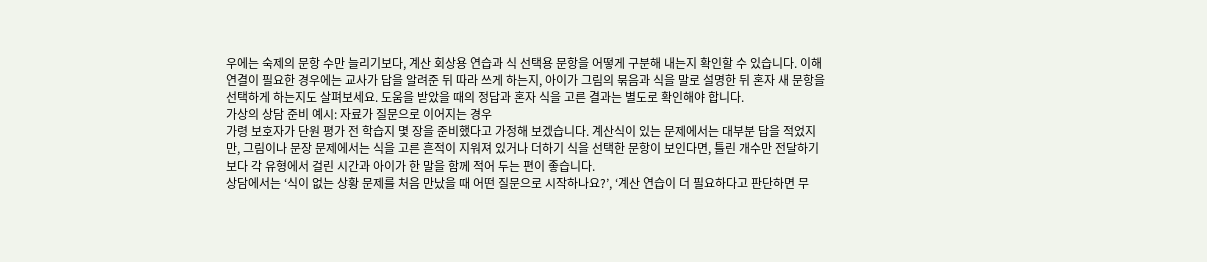우에는 숙제의 문항 수만 늘리기보다, 계산 회상용 연습과 식 선택용 문항을 어떻게 구분해 내는지 확인할 수 있습니다. 이해 연결이 필요한 경우에는 교사가 답을 알려준 뒤 따라 쓰게 하는지, 아이가 그림의 묶음과 식을 말로 설명한 뒤 혼자 새 문항을 선택하게 하는지도 살펴보세요. 도움을 받았을 때의 정답과 혼자 식을 고른 결과는 별도로 확인해야 합니다.
가상의 상담 준비 예시: 자료가 질문으로 이어지는 경우
가령 보호자가 단원 평가 전 학습지 몇 장을 준비했다고 가정해 보겠습니다. 계산식이 있는 문제에서는 대부분 답을 적었지만, 그림이나 문장 문제에서는 식을 고른 흔적이 지워져 있거나 더하기 식을 선택한 문항이 보인다면, 틀린 개수만 전달하기보다 각 유형에서 걸린 시간과 아이가 한 말을 함께 적어 두는 편이 좋습니다.
상담에서는 ‘식이 없는 상황 문제를 처음 만났을 때 어떤 질문으로 시작하나요?’, ‘계산 연습이 더 필요하다고 판단하면 무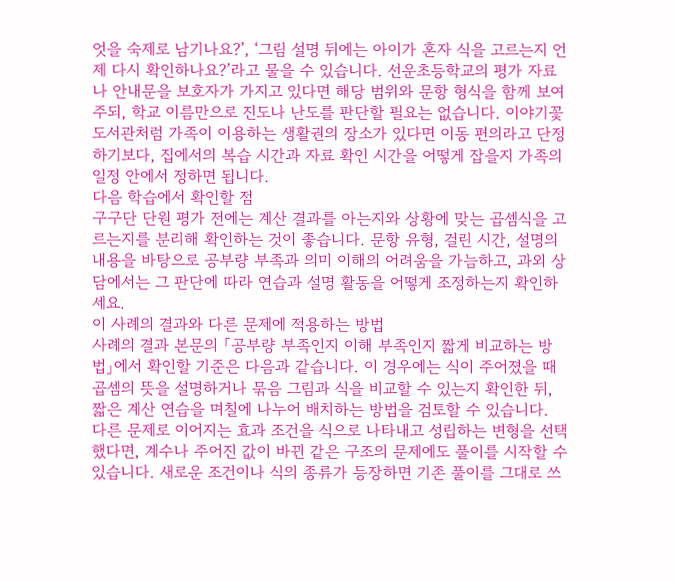엇을 숙제로 남기나요?’, ‘그림 설명 뒤에는 아이가 혼자 식을 고르는지 언제 다시 확인하나요?’라고 물을 수 있습니다. 선운초등학교의 평가 자료나 안내문을 보호자가 가지고 있다면 해당 범위와 문항 형식을 함께 보여 주되, 학교 이름만으로 진도나 난도를 판단할 필요는 없습니다. 이야기꽃도서관처럼 가족이 이용하는 생활권의 장소가 있다면 이동 편의라고 단정하기보다, 집에서의 복습 시간과 자료 확인 시간을 어떻게 잡을지 가족의 일정 안에서 정하면 됩니다.
다음 학습에서 확인할 점
구구단 단원 평가 전에는 계산 결과를 아는지와 상황에 맞는 곱셈식을 고르는지를 분리해 확인하는 것이 좋습니다. 문항 유형, 걸린 시간, 설명의 내용을 바탕으로 공부량 부족과 의미 이해의 어려움을 가늠하고, 과외 상담에서는 그 판단에 따라 연습과 설명 활동을 어떻게 조정하는지 확인하세요.
이 사례의 결과와 다른 문제에 적용하는 방법
사례의 결과 본문의 「공부량 부족인지 이해 부족인지 짧게 비교하는 방법」에서 확인할 기준은 다음과 같습니다. 이 경우에는 식이 주어졌을 때 곱셈의 뜻을 설명하거나 묶음 그림과 식을 비교할 수 있는지 확인한 뒤, 짧은 계산 연습을 며칠에 나누어 배치하는 방법을 검토할 수 있습니다.
다른 문제로 이어지는 효과 조건을 식으로 나타내고 성립하는 변형을 선택했다면, 계수나 주어진 값이 바뀐 같은 구조의 문제에도 풀이를 시작할 수 있습니다. 새로운 조건이나 식의 종류가 등장하면 기존 풀이를 그대로 쓰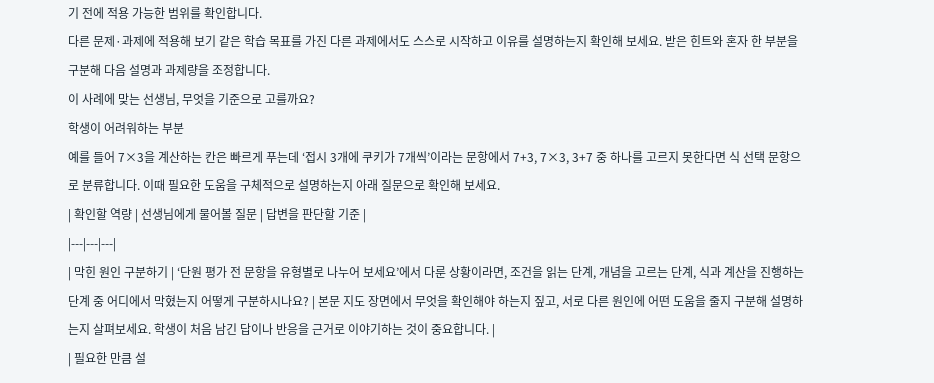기 전에 적용 가능한 범위를 확인합니다.
다른 문제·과제에 적용해 보기 같은 학습 목표를 가진 다른 과제에서도 스스로 시작하고 이유를 설명하는지 확인해 보세요. 받은 힌트와 혼자 한 부분을 구분해 다음 설명과 과제량을 조정합니다.
이 사례에 맞는 선생님, 무엇을 기준으로 고를까요?
학생이 어려워하는 부분
예를 들어 7×3을 계산하는 칸은 빠르게 푸는데 ‘접시 3개에 쿠키가 7개씩’이라는 문항에서 7+3, 7×3, 3+7 중 하나를 고르지 못한다면 식 선택 문항으로 분류합니다. 이때 필요한 도움을 구체적으로 설명하는지 아래 질문으로 확인해 보세요.
| 확인할 역량 | 선생님에게 물어볼 질문 | 답변을 판단할 기준 |
|---|---|---|
| 막힌 원인 구분하기 | ‘단원 평가 전 문항을 유형별로 나누어 보세요’에서 다룬 상황이라면, 조건을 읽는 단계, 개념을 고르는 단계, 식과 계산을 진행하는 단계 중 어디에서 막혔는지 어떻게 구분하시나요? | 본문 지도 장면에서 무엇을 확인해야 하는지 짚고, 서로 다른 원인에 어떤 도움을 줄지 구분해 설명하는지 살펴보세요. 학생이 처음 남긴 답이나 반응을 근거로 이야기하는 것이 중요합니다. |
| 필요한 만큼 설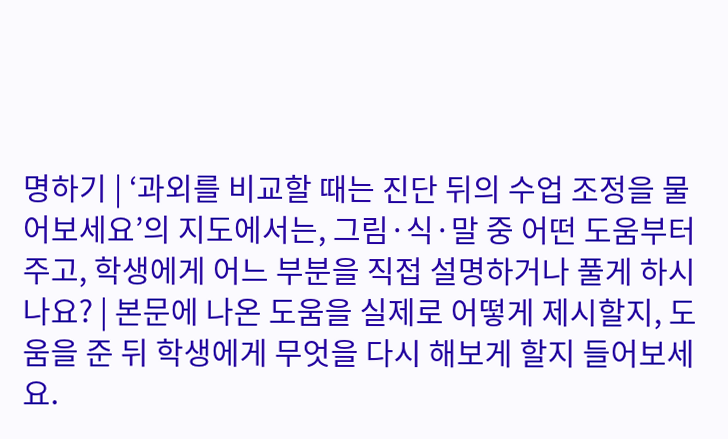명하기 | ‘과외를 비교할 때는 진단 뒤의 수업 조정을 물어보세요’의 지도에서는, 그림·식·말 중 어떤 도움부터 주고, 학생에게 어느 부분을 직접 설명하거나 풀게 하시나요? | 본문에 나온 도움을 실제로 어떻게 제시할지, 도움을 준 뒤 학생에게 무엇을 다시 해보게 할지 들어보세요.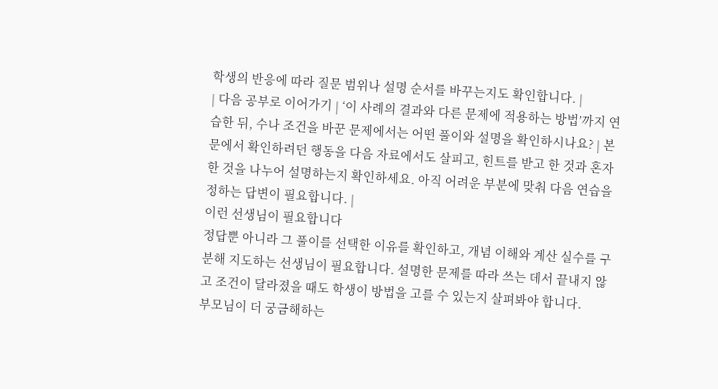학생의 반응에 따라 질문 범위나 설명 순서를 바꾸는지도 확인합니다. |
| 다음 공부로 이어가기 | ‘이 사례의 결과와 다른 문제에 적용하는 방법’까지 연습한 뒤, 수나 조건을 바꾼 문제에서는 어떤 풀이와 설명을 확인하시나요? | 본문에서 확인하려던 행동을 다음 자료에서도 살피고, 힌트를 받고 한 것과 혼자 한 것을 나누어 설명하는지 확인하세요. 아직 어려운 부분에 맞춰 다음 연습을 정하는 답변이 필요합니다. |
이런 선생님이 필요합니다
정답뿐 아니라 그 풀이를 선택한 이유를 확인하고, 개념 이해와 계산 실수를 구분해 지도하는 선생님이 필요합니다. 설명한 문제를 따라 쓰는 데서 끝내지 않고 조건이 달라졌을 때도 학생이 방법을 고를 수 있는지 살펴봐야 합니다.
부모님이 더 궁금해하는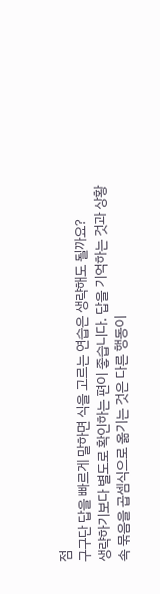점
구구단 답을 빠르게 말하면 식을 고르는 연습은 생략해도 될까요?
생략하기보다 별도로 확인하는 편이 좋습니다. 답을 기억하는 것과 상황 속 묶음을 곱셈식으로 옮기는 것은 다른 행동이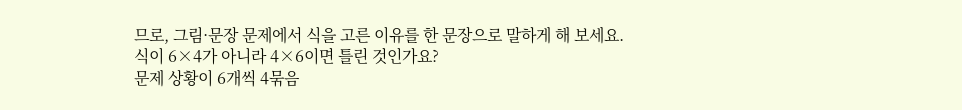므로, 그림·문장 문제에서 식을 고른 이유를 한 문장으로 말하게 해 보세요.
식이 6×4가 아니라 4×6이면 틀린 것인가요?
문제 상황이 6개씩 4묶음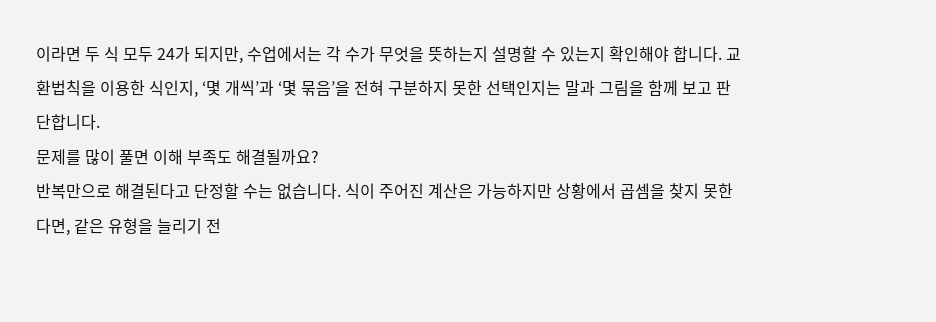이라면 두 식 모두 24가 되지만, 수업에서는 각 수가 무엇을 뜻하는지 설명할 수 있는지 확인해야 합니다. 교환법칙을 이용한 식인지, ‘몇 개씩’과 ‘몇 묶음’을 전혀 구분하지 못한 선택인지는 말과 그림을 함께 보고 판단합니다.
문제를 많이 풀면 이해 부족도 해결될까요?
반복만으로 해결된다고 단정할 수는 없습니다. 식이 주어진 계산은 가능하지만 상황에서 곱셈을 찾지 못한다면, 같은 유형을 늘리기 전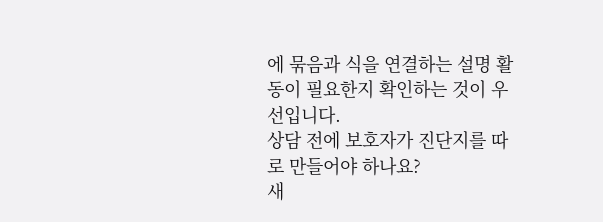에 묶음과 식을 연결하는 설명 활동이 필요한지 확인하는 것이 우선입니다.
상담 전에 보호자가 진단지를 따로 만들어야 하나요?
새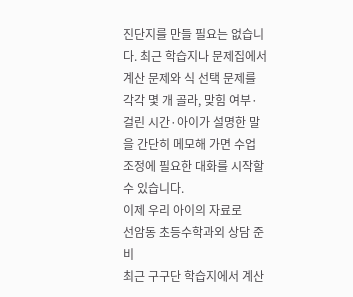진단지를 만들 필요는 없습니다. 최근 학습지나 문제집에서 계산 문제와 식 선택 문제를 각각 몇 개 골라, 맞힘 여부·걸린 시간·아이가 설명한 말을 간단히 메모해 가면 수업 조정에 필요한 대화를 시작할 수 있습니다.
이제 우리 아이의 자료로
선암동 초등수학과외 상담 준비
최근 구구단 학습지에서 계산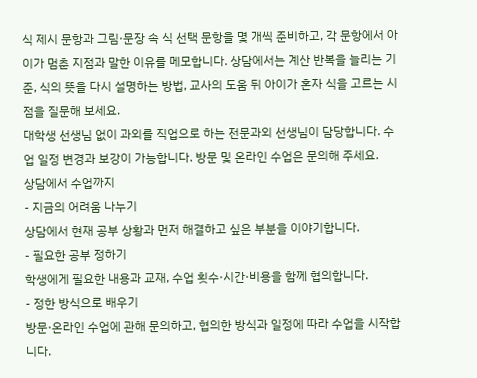식 제시 문항과 그림·문장 속 식 선택 문항을 몇 개씩 준비하고, 각 문항에서 아이가 멈춘 지점과 말한 이유를 메모합니다. 상담에서는 계산 반복을 늘리는 기준, 식의 뜻을 다시 설명하는 방법, 교사의 도움 뒤 아이가 혼자 식을 고르는 시점을 질문해 보세요.
대학생 선생님 없이 과외를 직업으로 하는 전문과외 선생님이 담당합니다. 수업 일정 변경과 보강이 가능합니다. 방문 및 온라인 수업은 문의해 주세요.
상담에서 수업까지
- 지금의 어려움 나누기
상담에서 현재 공부 상황과 먼저 해결하고 싶은 부분을 이야기합니다.
- 필요한 공부 정하기
학생에게 필요한 내용과 교재, 수업 횟수·시간·비용을 함께 협의합니다.
- 정한 방식으로 배우기
방문·온라인 수업에 관해 문의하고, 협의한 방식과 일정에 따라 수업을 시작합니다.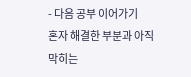- 다음 공부 이어가기
혼자 해결한 부분과 아직 막히는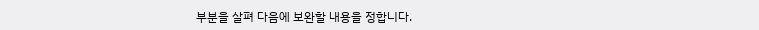부분을 살펴 다음에 보완할 내용을 정합니다.